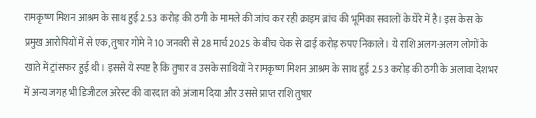रामकृष्ण मिशन आश्रम के साथ हुई 2.53 करोड़ की ठगी के मामले की जांच कर रही क्राइम ब्रांच की भूमिका सवालों के घेरे में है। इस केस के प्रमुख आरोपियों में से एक, तुषार गोमे ने 10 जनवरी से 28 मार्च 2025 के बीच चेक से ढाई करोड़ रुपए निकाले। ये राशि अलग-अलग लोगों के खाते में ट्रांसफर हुई थी। इससे ये स्पष्ट है कि तुषार व उसके साथियों ने रामकृष्ण मिशन आश्रम के साथ हुई 2.53 करोड़ की ठगी के अलावा देशभर में अन्य जगह भी डिजीटल अरेस्ट की वारदात को अंजाम दिया और उससे प्राप्त राशि तुषार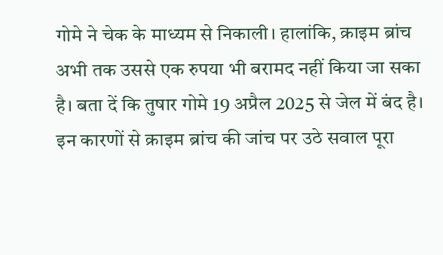गोमे ने चेक के माध्यम से निकाली। हालांकि, क्राइम ब्रांच अभी तक उससे एक रुपया भी बरामद नहीं किया जा सका है। बता दें कि तुषार गोमे 19 अप्रैल 2025 से जेल में बंद है। इन कारणों से क्राइम ब्रांच की जांच पर उठे सवाल पूरा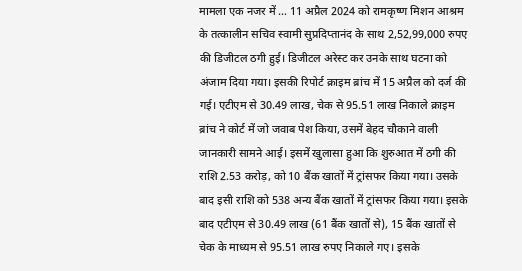मामला एक नजर में … 11 अप्रैल 2024 को रामकृष्ण मिशन आश्रम के तत्कालीन सचिव स्वामी सुप्रदिप्तानंद के साथ 2,52,99,000 रुपए की डिजीटल ठगी हुई। डिजीटल अरेस्ट कर उनके साथ घटना को अंजाम दिया गया। इसकी रिपोर्ट क्राइम ब्रांच में 15 अप्रैल को दर्ज की गई। एटीएम से 30.49 लाख, चेक से 95.51 लाख निकाले क्राइम ब्रांच ने कोर्ट में जो जवाब पेश किया, उसमें बेहद चौकाने वाली जानकारी सामने आई। इसमें खुलासा हुआ कि शुरुआत में ठगी की राशि 2.53 करोड़, को 10 बैंक खातों में ट्रांसफर किया गया। उसके बाद इसी राशि को 538 अन्य बैंक खातों में ट्रांसफर किया गया। इसके बाद एटीएम से 30.49 लाख (61 बैंक खातों से), 15 बैंक खातों से चेक के माध्यम से 95.51 लाख रुपए निकाले गए। इसके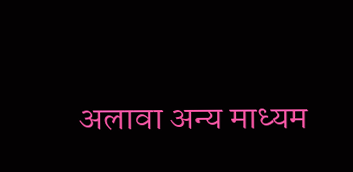अलावा अन्य माध्यम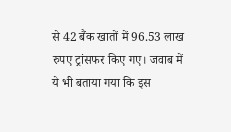से 42 बैंक खातों में 96.53 लाख रुपए ट्रांसफर किए गए। जवाब में ये भी बताया गया कि इस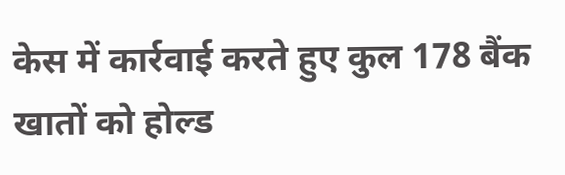केस में कार्रवाई करते हुए कुल 178 बैंक खातों को होल्ड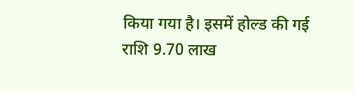किया गया है। इसमें होल्ड की गई राशि 9.70 लाख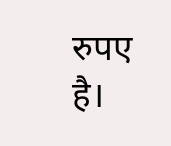रुपए है।